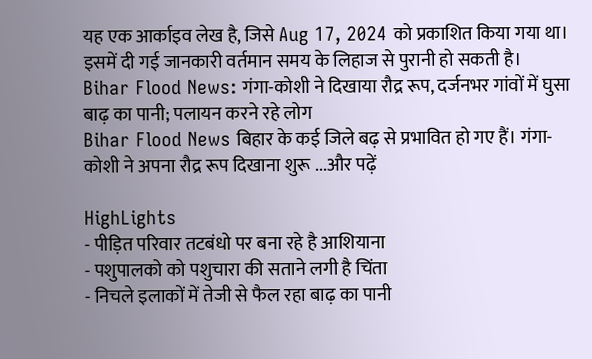यह एक आर्काइव लेख है, जिसे Aug 17, 2024 को प्रकाशित किया गया था। इसमें दी गई जानकारी वर्तमान समय के लिहाज से पुरानी हो सकती है।
Bihar Flood News: गंगा-कोशी ने दिखाया रौद्र रूप, दर्जनभर गांवों में घुसा बाढ़ का पानी; पलायन करने रहे लोग
Bihar Flood News बिहार के कई जिले बढ़ से प्रभावित हो गए हैं। गंगा-कोशी ने अपना रौद्र रूप दिखाना शुरू ...और पढ़ें

HighLights
- पीड़ित परिवार तटबंधो पर बना रहे है आशियाना
- पशुपालको को पशुचारा की सताने लगी है चिंता
- निचले इलाकों में तेजी से फैल रहा बाढ़ का पानी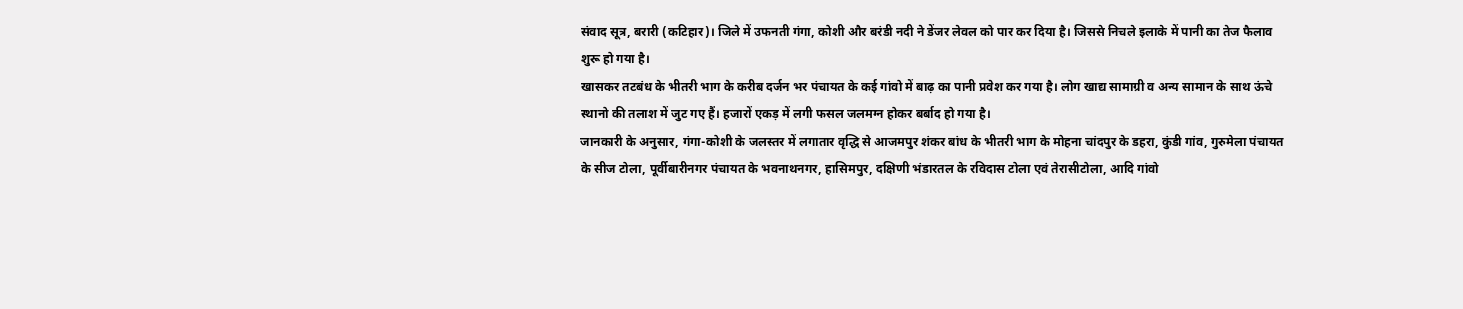संवाद सूत्र, बरारी (कटिहार)। जिले में उफनती गंगा, कोशी और बरंडी नदी ने डेंजर लेवल को पार कर दिया है। जिससे निचले इलाके में पानी का तेज फैलाव शुरू हो गया है।
खासकर तटबंध के भीतरी भाग के करीब दर्जन भर पंचायत के कई गांवो में बाढ़ का पानी प्रवेश कर गया है। लोग खाद्य सामाग्री व अन्य सामान के साथ ऊंचे स्थानो की तलाश में जुट गए हैं। हजारों एकड़ में लगी फसल जलमग्न होकर बर्बाद हो गया है।
जानकारी के अनुसार, गंगा-कोशी के जलस्तर में लगातार वृद्धि से आजमपुर शंकर बांध के भीतरी भाग के मोहना चांदपुर के डहरा, कुंडी गांव, गुरुमेला पंचायत के सीज टोला, पूर्वीबारीनगर पंचायत के भवनाथनगर, हासिमपुर, दक्षिणी भंडारतल के रविदास टोला एवं तेरासीटोला, आदि गांवो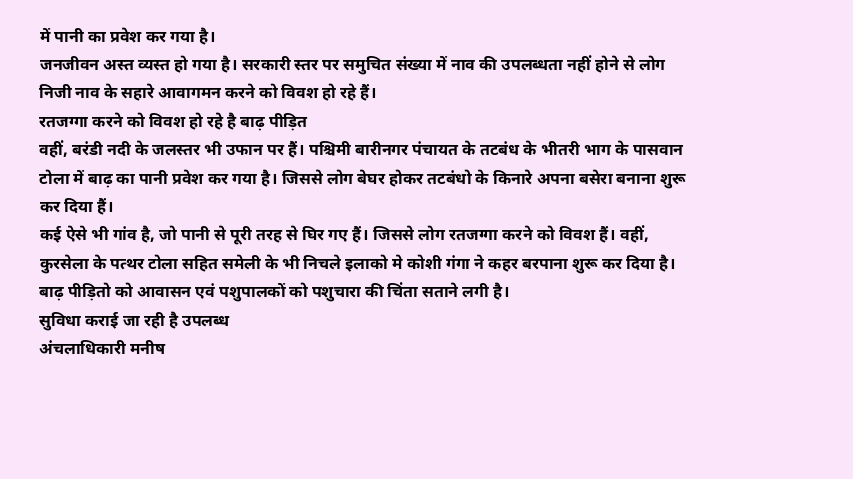में पानी का प्रवेश कर गया है।
जनजीवन अस्त व्यस्त हो गया है। सरकारी स्तर पर समुचित संख्या में नाव की उपलब्धता नहीं होने से लोग निजी नाव के सहारे आवागमन करने को विवश हो रहे हैं।
रतजग्गा करने को विवश हो रहे है बाढ़ पीड़ित
वहीं, बरंडी नदी के जलस्तर भी उफान पर हैं। पश्चिमी बारीनगर पंचायत के तटबंध के भीतरी भाग के पासवान टोला में बाढ़ का पानी प्रवेश कर गया है। जिससे लोग बेघर होकर तटबंधो के किनारे अपना बसेरा बनाना शुरू कर दिया हैं।
कई ऐसे भी गांव है, जो पानी से पूरी तरह से घिर गए हैं। जिससे लोग रतजग्गा करने को विवश हैं। वहीं, कुरसेला के पत्थर टोला सहित समेली के भी निचले इलाको मे कोशी गंगा ने कहर बरपाना शुरू कर दिया है। बाढ़ पीड़ितो को आवासन एवं पशुपालकों को पशुचारा की चिंता सताने लगी है।
सुविधा कराई जा रही है उपलब्ध
अंचलाधिकारी मनीष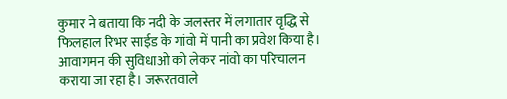कुमार ने बताया कि नदी के जलस्तर में लगातार वृद्धि से फिलहाल रिभर साईड के गांवो में पानी का प्रवेश किया है। आवागमन की सुविधाओ को लेकर नांवो का परिचालन कराया जा रहा है। जरूरतवाले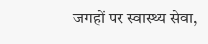जगहों पर स्वास्थ्य सेवा,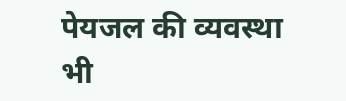पेयजल की व्यवस्था भी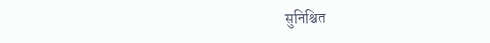सुनिश्चित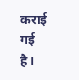कराई गई है।